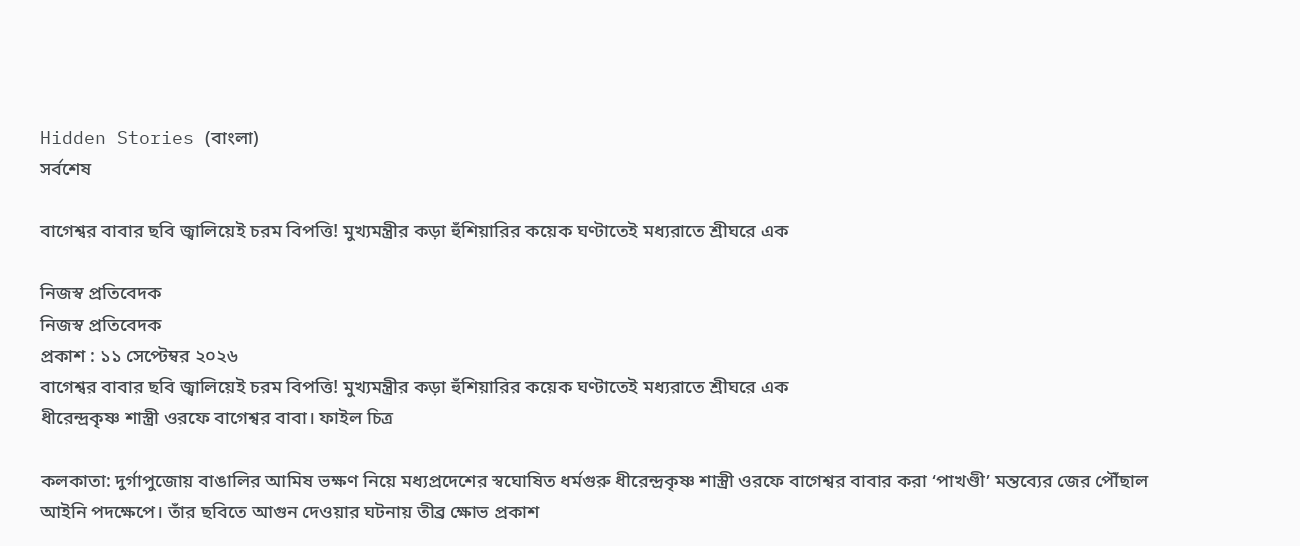Hidden Stories (বাংলা)
সর্বশেষ

বাগেশ্বর বাবার ছবি জ্বালিয়েই চরম বিপত্তি! মুখ্যমন্ত্রীর কড়া হুঁশিয়ারির কয়েক ঘণ্টাতেই মধ্যরাতে শ্রীঘরে এক

নিজস্ব প্রতিবেদক
নিজস্ব প্রতিবেদক
প্রকাশ : ১১ সেপ্টেম্বর ২০২৬
বাগেশ্বর বাবার ছবি জ্বালিয়েই চরম বিপত্তি! মুখ্যমন্ত্রীর কড়া হুঁশিয়ারির কয়েক ঘণ্টাতেই মধ্যরাতে শ্রীঘরে এক
ধীরেন্দ্রকৃষ্ণ শাস্ত্রী ওরফে বাগেশ্বর বাবা। ফাইল চিত্র

কলকাতা: দুর্গাপুজোয় বাঙালির আমিষ ভক্ষণ নিয়ে মধ্যপ্রদেশের স্বঘোষিত ধর্মগুরু ধীরেন্দ্রকৃষ্ণ শাস্ত্রী ওরফে বাগেশ্বর বাবার করা ‘পাখণ্ডী’ মন্তব্যের জের পৌঁছাল আইনি পদক্ষেপে। তাঁর ছবিতে আগুন দেওয়ার ঘটনায় তীব্র ক্ষোভ প্রকাশ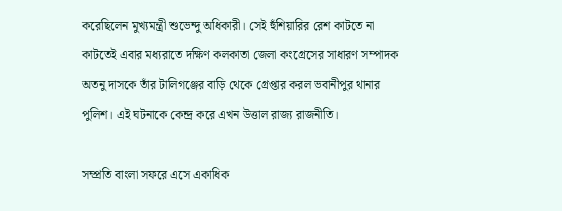করেছিলেন মুখ্যমন্ত্রী শুভেন্দু অধিকারী। সেই হুঁশিয়ারির রেশ কাটতে না কাটতেই এবার মধ্যরাতে দক্ষিণ কলকাতা জেলা কংগ্রেসের সাধারণ সম্পাদক অতনু দাসকে তাঁর টালিগঞ্জের বাড়ি থেকে গ্রেপ্তার করল ভবানীপুর থানার পুলিশ। এই ঘটনাকে কেন্দ্র করে এখন উত্তাল রাজ্য রাজনীতি।

সম্প্রতি বাংলা সফরে এসে একাধিক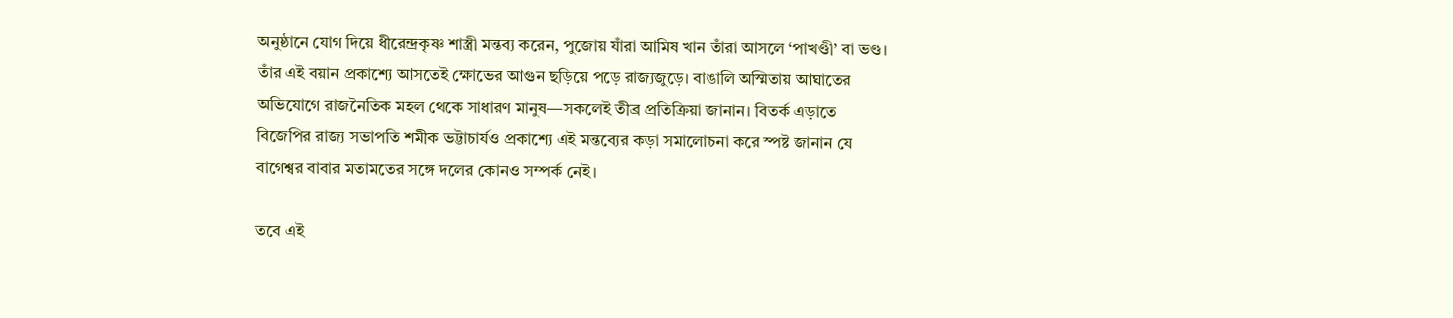অনুষ্ঠানে যোগ দিয়ে ধীরেন্দ্রকৃষ্ণ শাস্ত্রী মন্তব্য করেন, পুজোয় যাঁরা আমিষ খান তাঁরা আসলে ‘পাখণ্ডী’ বা ভণ্ড। তাঁর এই বয়ান প্রকাশ্যে আসতেই ক্ষোভের আগুন ছড়িয়ে পড়ে রাজ্যজুড়ে। বাঙালি অস্মিতায় আঘাতের অভিযোগে রাজনৈতিক মহল থেকে সাধারণ মানুষ—সকলেই তীব্র প্রতিক্রিয়া জানান। বিতর্ক এড়াতে বিজেপির রাজ্য সভাপতি শমীক ভট্টাচার্যও প্রকাশ্যে এই মন্তব্যের কড়া সমালোচনা করে স্পষ্ট জানান যে বাগেশ্বর বাবার মতামতের সঙ্গে দলের কোনও সম্পর্ক নেই।

তবে এই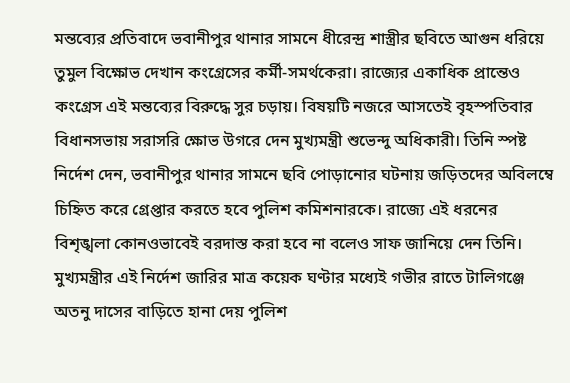মন্তব্যের প্রতিবাদে ভবানীপুর থানার সামনে ধীরেন্দ্র শাস্ত্রীর ছবিতে আগুন ধরিয়ে তুমুল বিক্ষোভ দেখান কংগ্রেসের কর্মী-সমর্থকেরা। রাজ্যের একাধিক প্রান্তেও কংগ্রেস এই মন্তব্যের বিরুদ্ধে সুর চড়ায়। বিষয়টি নজরে আসতেই বৃহস্পতিবার বিধানসভায় সরাসরি ক্ষোভ উগরে দেন মুখ্যমন্ত্রী শুভেন্দু অধিকারী। তিনি স্পষ্ট নির্দেশ দেন, ভবানীপুর থানার সামনে ছবি পোড়ানোর ঘটনায় জড়িতদের অবিলম্বে চিহ্নিত করে গ্রেপ্তার করতে হবে পুলিশ কমিশনারকে। রাজ্যে এই ধরনের বিশৃঙ্খলা কোনওভাবেই বরদাস্ত করা হবে না বলেও সাফ জানিয়ে দেন তিনি। মুখ্যমন্ত্রীর এই নির্দেশ জারির মাত্র কয়েক ঘণ্টার মধ্যেই গভীর রাতে টালিগঞ্জে অতনু দাসের বাড়িতে হানা দেয় পুলিশ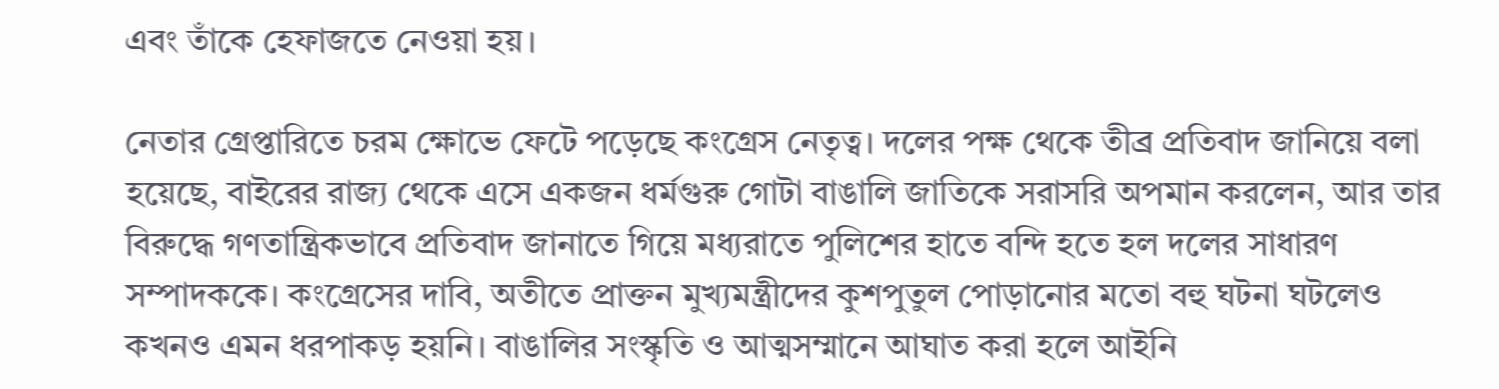এবং তাঁকে হেফাজতে নেওয়া হয়।

নেতার গ্রেপ্তারিতে চরম ক্ষোভে ফেটে পড়েছে কংগ্রেস নেতৃত্ব। দলের পক্ষ থেকে তীব্র প্রতিবাদ জানিয়ে বলা হয়েছে, বাইরের রাজ্য থেকে এসে একজন ধর্মগুরু গোটা বাঙালি জাতিকে সরাসরি অপমান করলেন, আর তার বিরুদ্ধে গণতান্ত্রিকভাবে প্রতিবাদ জানাতে গিয়ে মধ্যরাতে পুলিশের হাতে বন্দি হতে হল দলের সাধারণ সম্পাদককে। কংগ্রেসের দাবি, অতীতে প্রাক্তন মুখ্যমন্ত্রীদের কুশপুতুল পোড়ানোর মতো বহু ঘটনা ঘটলেও কখনও এমন ধরপাকড় হয়নি। বাঙালির সংস্কৃতি ও আত্মসম্মানে আঘাত করা হলে আইনি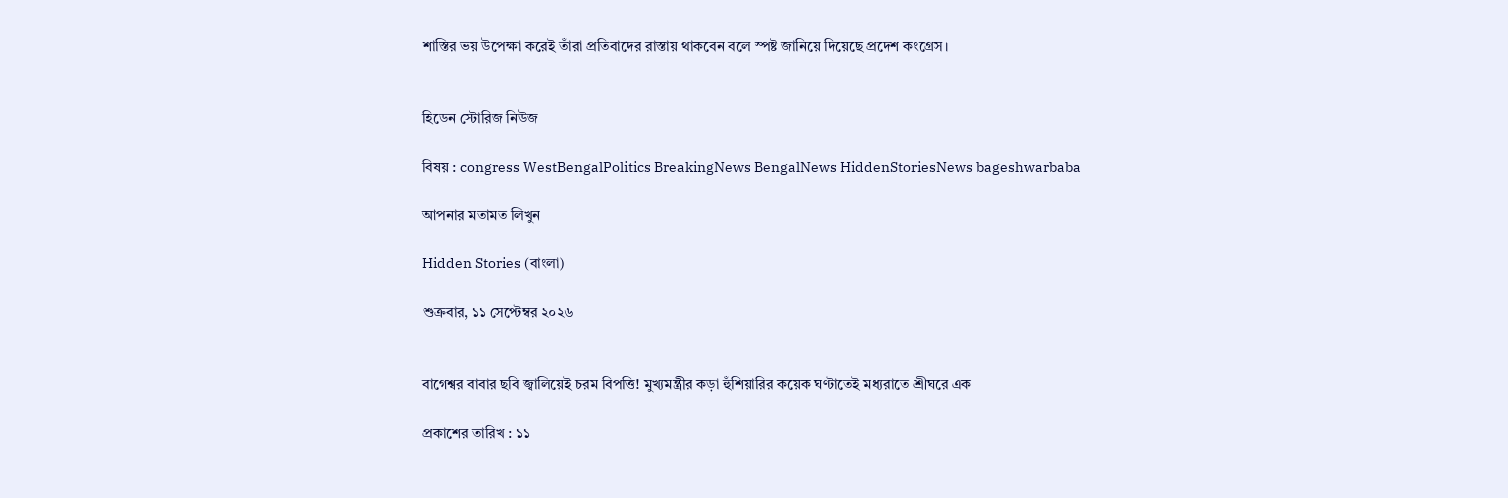শাস্তির ভয় উপেক্ষা করেই তাঁরা প্রতিবাদের রাস্তায় থাকবেন বলে স্পষ্ট জানিয়ে দিয়েছে প্রদেশ কংগ্রেস।


হিডেন স্টোরিজ নিউজ

বিষয় : congress WestBengalPolitics BreakingNews BengalNews HiddenStoriesNews bageshwarbaba

আপনার মতামত লিখুন

Hidden Stories (বাংলা)

শুক্রবার, ১১ সেপ্টেম্বর ২০২৬


বাগেশ্বর বাবার ছবি জ্বালিয়েই চরম বিপত্তি! মুখ্যমন্ত্রীর কড়া হুঁশিয়ারির কয়েক ঘণ্টাতেই মধ্যরাতে শ্রীঘরে এক

প্রকাশের তারিখ : ১১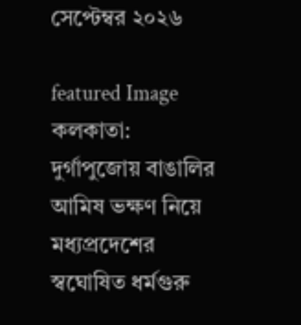সেপ্টেম্বর ২০২৬

featured Image
কলকাতা: দুর্গাপুজোয় বাঙালির আমিষ ভক্ষণ নিয়ে মধ্যপ্রদেশের স্বঘোষিত ধর্মগুরু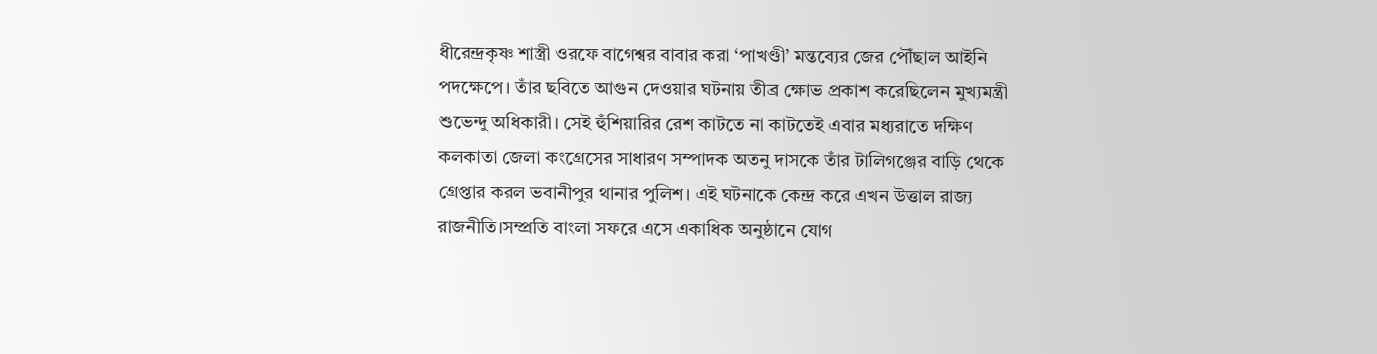ধীরেন্দ্রকৃষ্ণ শাস্ত্রী ওরফে বাগেশ্বর বাবার করা ‘পাখণ্ডী’ মন্তব্যের জের পৌঁছাল আইনি পদক্ষেপে। তাঁর ছবিতে আগুন দেওয়ার ঘটনায় তীব্র ক্ষোভ প্রকাশ করেছিলেন মুখ্যমন্ত্রী শুভেন্দু অধিকারী। সেই হুঁশিয়ারির রেশ কাটতে না কাটতেই এবার মধ্যরাতে দক্ষিণ কলকাতা জেলা কংগ্রেসের সাধারণ সম্পাদক অতনু দাসকে তাঁর টালিগঞ্জের বাড়ি থেকে গ্রেপ্তার করল ভবানীপুর থানার পুলিশ। এই ঘটনাকে কেন্দ্র করে এখন উত্তাল রাজ্য রাজনীতি।সম্প্রতি বাংলা সফরে এসে একাধিক অনুষ্ঠানে যোগ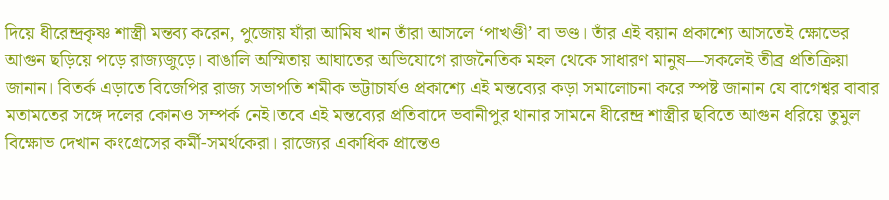দিয়ে ধীরেন্দ্রকৃষ্ণ শাস্ত্রী মন্তব্য করেন, পুজোয় যাঁরা আমিষ খান তাঁরা আসলে ‘পাখণ্ডী’ বা ভণ্ড। তাঁর এই বয়ান প্রকাশ্যে আসতেই ক্ষোভের আগুন ছড়িয়ে পড়ে রাজ্যজুড়ে। বাঙালি অস্মিতায় আঘাতের অভিযোগে রাজনৈতিক মহল থেকে সাধারণ মানুষ—সকলেই তীব্র প্রতিক্রিয়া জানান। বিতর্ক এড়াতে বিজেপির রাজ্য সভাপতি শমীক ভট্টাচার্যও প্রকাশ্যে এই মন্তব্যের কড়া সমালোচনা করে স্পষ্ট জানান যে বাগেশ্বর বাবার মতামতের সঙ্গে দলের কোনও সম্পর্ক নেই।তবে এই মন্তব্যের প্রতিবাদে ভবানীপুর থানার সামনে ধীরেন্দ্র শাস্ত্রীর ছবিতে আগুন ধরিয়ে তুমুল বিক্ষোভ দেখান কংগ্রেসের কর্মী-সমর্থকেরা। রাজ্যের একাধিক প্রান্তেও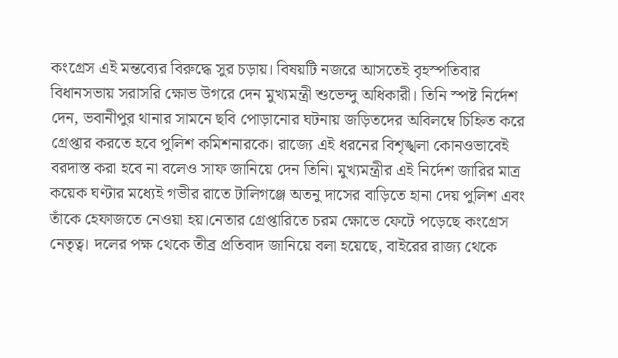কংগ্রেস এই মন্তব্যের বিরুদ্ধে সুর চড়ায়। বিষয়টি নজরে আসতেই বৃহস্পতিবার বিধানসভায় সরাসরি ক্ষোভ উগরে দেন মুখ্যমন্ত্রী শুভেন্দু অধিকারী। তিনি স্পষ্ট নির্দেশ দেন, ভবানীপুর থানার সামনে ছবি পোড়ানোর ঘটনায় জড়িতদের অবিলম্বে চিহ্নিত করে গ্রেপ্তার করতে হবে পুলিশ কমিশনারকে। রাজ্যে এই ধরনের বিশৃঙ্খলা কোনওভাবেই বরদাস্ত করা হবে না বলেও সাফ জানিয়ে দেন তিনি। মুখ্যমন্ত্রীর এই নির্দেশ জারির মাত্র কয়েক ঘণ্টার মধ্যেই গভীর রাতে টালিগঞ্জে অতনু দাসের বাড়িতে হানা দেয় পুলিশ এবং তাঁকে হেফাজতে নেওয়া হয়।নেতার গ্রেপ্তারিতে চরম ক্ষোভে ফেটে পড়েছে কংগ্রেস নেতৃত্ব। দলের পক্ষ থেকে তীব্র প্রতিবাদ জানিয়ে বলা হয়েছে, বাইরের রাজ্য থেকে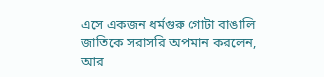এসে একজন ধর্মগুরু গোটা বাঙালি জাতিকে সরাসরি অপমান করলেন, আর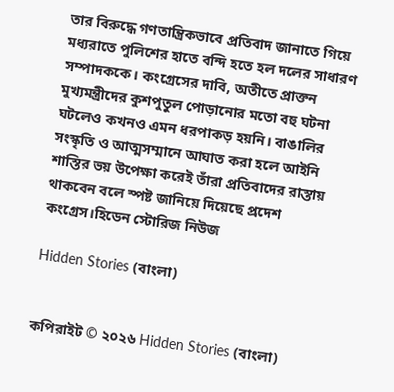তার বিরুদ্ধে গণতান্ত্রিকভাবে প্রতিবাদ জানাতে গিয়ে মধ্যরাতে পুলিশের হাতে বন্দি হতে হল দলের সাধারণ সম্পাদককে। কংগ্রেসের দাবি, অতীতে প্রাক্তন মুখ্যমন্ত্রীদের কুশপুতুল পোড়ানোর মতো বহু ঘটনা ঘটলেও কখনও এমন ধরপাকড় হয়নি। বাঙালির সংস্কৃতি ও আত্মসম্মানে আঘাত করা হলে আইনি শাস্তির ভয় উপেক্ষা করেই তাঁরা প্রতিবাদের রাস্তায় থাকবেন বলে স্পষ্ট জানিয়ে দিয়েছে প্রদেশ কংগ্রেস।হিডেন স্টোরিজ নিউজ

Hidden Stories (বাংলা)


কপিরাইট © ২০২৬ Hidden Stories (বাংলা)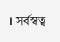। সর্বস্বত্ব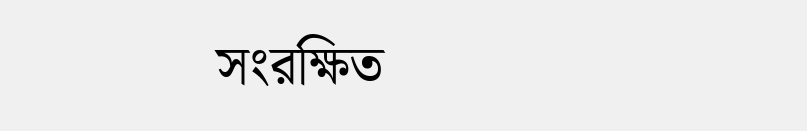সংরক্ষিত